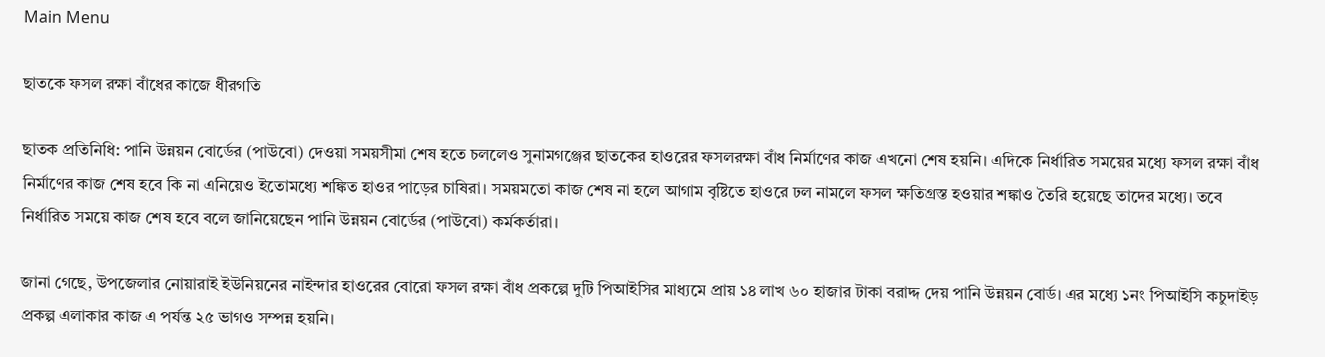Main Menu

ছাতকে ফসল রক্ষা বাঁধের কাজে ধীরগতি

ছাতক প্রতিনিধি: পানি উন্নয়ন বোর্ডের (পাউবো) দেওয়া সময়সীমা শেষ হতে চললেও সুনামগঞ্জের ছাতকের হাওরের ফসলরক্ষা বাঁধ নির্মাণের কাজ এখনো শেষ হয়নি। এদিকে নির্ধারিত সময়ের মধ্যে ফসল রক্ষা বাঁধ নির্মাণের কাজ শেষ হবে কি না এনিয়েও ইতোমধ্যে শঙ্কিত হাওর পাড়ের চাষিরা। সময়মতো কাজ শেষ না হলে আগাম বৃষ্টিতে হাওরে ঢল নামলে ফসল ক্ষতিগ্রস্ত হওয়ার শঙ্কাও তৈরি হয়েছে তাদের মধ্যে। তবে নির্ধারিত সময়ে কাজ শেষ হবে বলে জানিয়েছেন পানি উন্নয়ন বোর্ডের (পাউবো) কর্মকর্তারা।

জানা গেছে, উপজেলার নোয়ারাই ইউনিয়নের নাইন্দার হাওরের বোরো ফসল রক্ষা বাঁধ প্রকল্পে দুটি পিআইসির মাধ্যমে প্রায় ১৪ লাখ ৬০ হাজার টাকা বরাদ্দ দেয় পানি উন্নয়ন বোর্ড। এর মধ্যে ১নং পিআইসি কচুদাইড় প্রকল্প এলাকার কাজ এ পর্যন্ত ২৫ ভাগও সম্পন্ন হয়নি।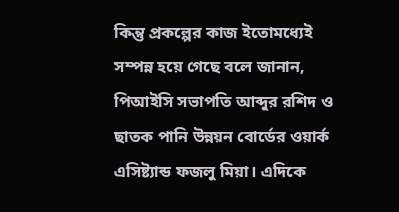কিন্তু প্রকল্পের কাজ ইতোমধ্যেই সম্পন্ন হয়ে গেছে বলে জানান, পিআইসি সভাপতি আব্দুর রশিদ ও ছাতক পানি উন্নয়ন বোর্ডের ওয়ার্ক এসিষ্ট্যান্ড ফজলু মিয়া। এদিকে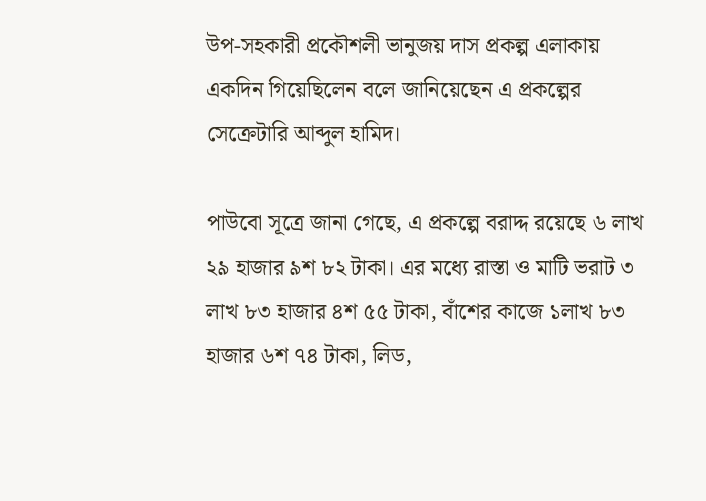উপ-সহকারী প্রকৌশলী ভানুজয় দাস প্রকল্প এলাকায় একদিন গিয়েছিলেন বলে জানিয়েছেন এ প্রকল্পের সেক্রেটারি আব্দুল হামিদ।

পাউবো সূত্রে জানা গেছে, এ প্রকল্পে বরাদ্দ রয়েছে ৬ লাখ ২৯ হাজার ৯শ ৮২ টাকা। এর মধ্যে রাস্তা ও মাটি ভরাট ৩ লাখ ৮৩ হাজার ৪শ ৫৫ টাকা, বাঁশের কাজে ১লাখ ৮৩ হাজার ৬শ ৭৪ টাকা, লিড,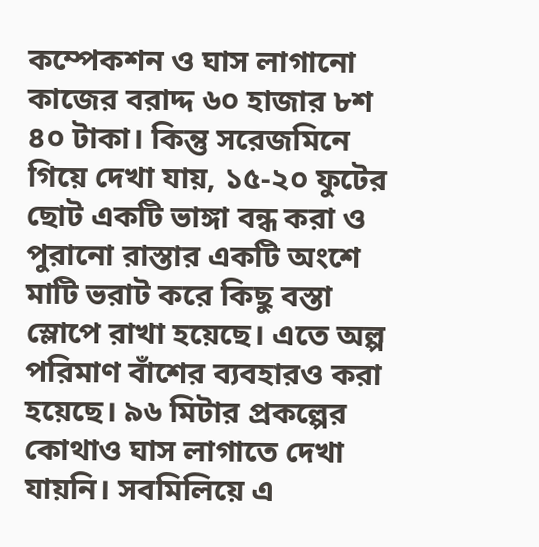কম্পেকশন ও ঘাস লাগানো কাজের বরাদ্দ ৬০ হাজার ৮শ ৪০ টাকা। কিন্তু সরেজমিনে গিয়ে দেখা যায়, ১৫-২০ ফুটের ছোট একটি ভাঙ্গা বন্ধ করা ও পুরানো রাস্তার একটি অংশে মাটি ভরাট করে কিছু বস্তা স্লোপে রাখা হয়েছে। এতে অল্প পরিমাণ বাঁশের ব্যবহারও করা হয়েছে। ৯৬ মিটার প্রকল্পের কোথাও ঘাস লাগাতে দেখা যায়নি। সবমিলিয়ে এ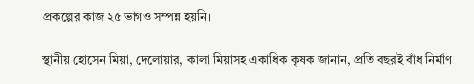প্রকল্পের কাজ ২৫ ভাগও সম্পন্ন হয়নি।

স্থানীয় হোসেন মিয়া, দেলোয়ার, কালা মিয়াসহ একাধিক কৃষক জানান, প্রতি বছরই বাঁধ নির্মাণ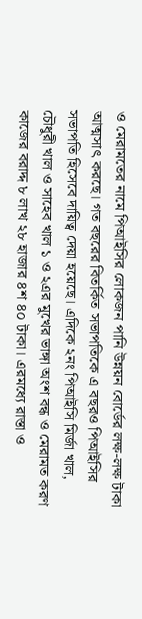ও মেরামতের নামে পিআইসির লোকজন পানি উন্নয়ন বোর্ডের লক্ষ-লক্ষ টাকা আত্মসাৎ করছে। গত বছরের বিতর্কিত সভাপতিকে এ বছরও পিআইসির সভাপতি হিসেবে দায়িত্ব দেয়া হয়েছে। এদিকে ২নং পিআইসি মির্জা খাল, চৌধুরী খাল ও সাহেব খাল ১ ও ২এর মুখের ভাঙ্গা অংশ বন্ধ ও মেরামত করণ কাজের বরাদ্দ ৮ লাখ ২৮ হাজার ৪শ ৪০ টাকা। এরমধ্যে রাস্তা ও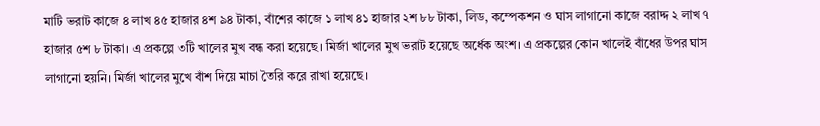মাটি ভরাট কাজে ৪ লাখ ৪৫ হাজার ৪শ ৯৪ টাকা, বাঁশের কাজে ১ লাখ ৪১ হাজার ২শ ৮৮ টাকা, লিড, কম্পেকশন ও ঘাস লাগানো কাজে বরাদ্দ ২ লাখ ৭ হাজার ৫শ ৮ টাকা। এ প্রকল্পে ৩টি খালের মুখ বন্ধ করা হয়েছে। মির্জা খালের মুখ ভরাট হয়েছে অর্ধেক অংশ। এ প্রকল্পের কোন খালেই বাঁধের উপর ঘাস লাগানো হয়নি। মির্জা খালের মুখে বাঁশ দিয়ে মাচা তৈরি করে রাখা হয়েছে।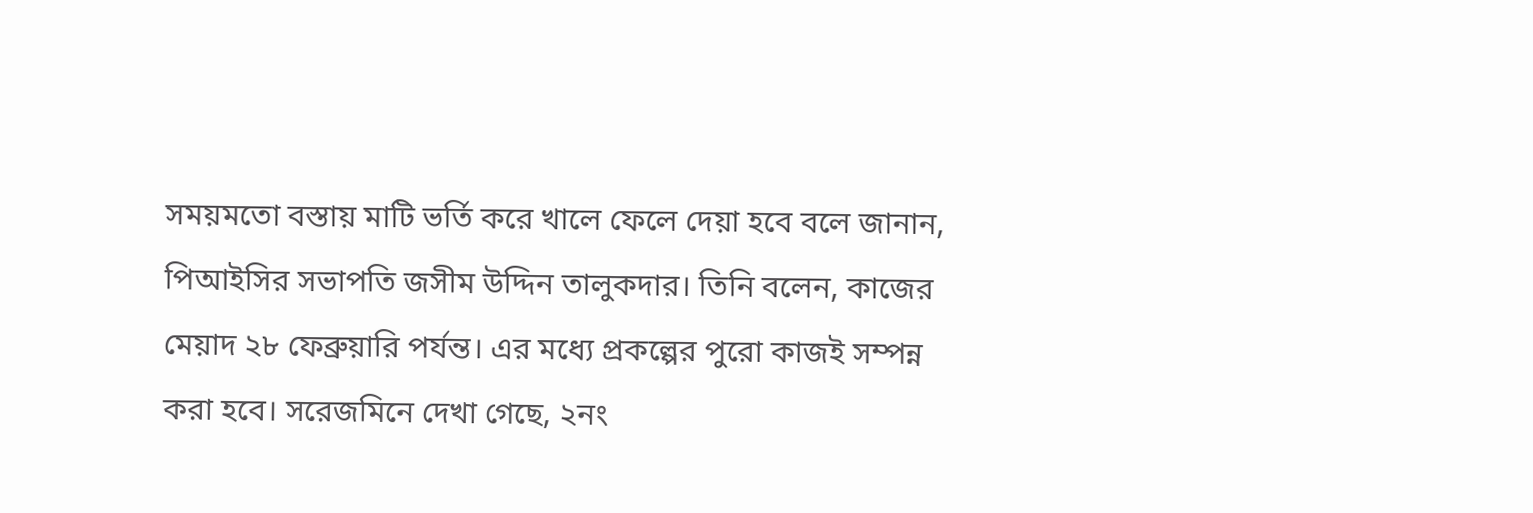সময়মতো বস্তায় মাটি ভর্তি করে খালে ফেলে দেয়া হবে বলে জানান, পিআইসির সভাপতি জসীম উদ্দিন তালুকদার। তিনি বলেন, কাজের মেয়াদ ২৮ ফেব্রুয়ারি পর্যন্ত। এর মধ্যে প্রকল্পের পুরো কাজই সম্পন্ন করা হবে। সরেজমিনে দেখা গেছে, ২নং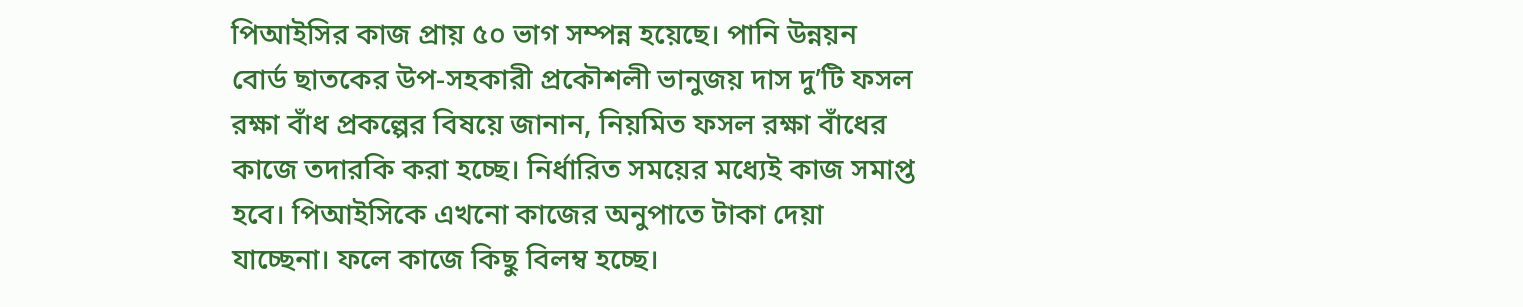পিআইসির কাজ প্রায় ৫০ ভাগ সম্পন্ন হয়েছে। পানি উন্নয়ন বোর্ড ছাতকের উপ-সহকারী প্রকৌশলী ভানুজয় দাস দু’টি ফসল রক্ষা বাঁধ প্রকল্পের বিষয়ে জানান, নিয়মিত ফসল রক্ষা বাঁধের কাজে তদারকি করা হচ্ছে। নির্ধারিত সময়ের মধ্যেই কাজ সমাপ্ত হবে। পিআইসিকে এখনো কাজের অনুপাতে টাকা দেয়া যাচ্ছেনা। ফলে কাজে কিছু বিলম্ব হচ্ছে।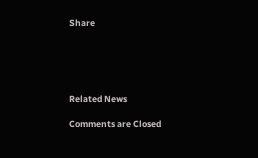Share





Related News

Comments are Closed